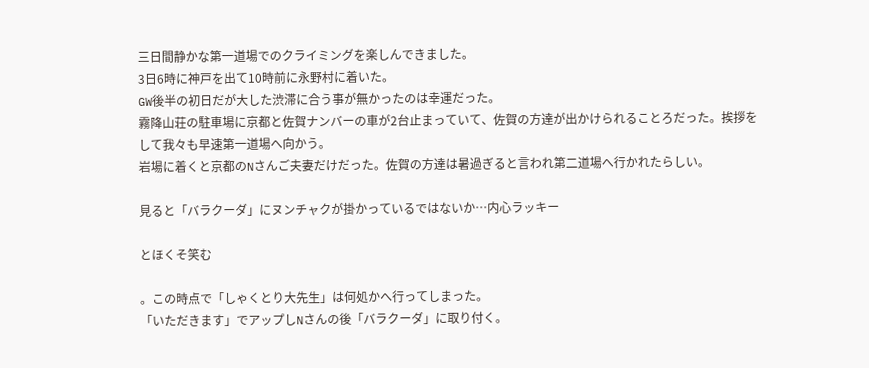三日間静かな第一道場でのクライミングを楽しんできました。
3日6時に神戸を出て10時前に永野村に着いた。
GW後半の初日だが大した渋滞に合う事が無かったのは幸運だった。
霧降山荘の駐車場に京都と佐賀ナンバーの車が2台止まっていて、佐賀の方達が出かけられることろだった。挨拶をして我々も早速第一道場へ向かう。
岩場に着くと京都のNさんご夫妻だけだった。佐賀の方達は暑過ぎると言われ第二道場へ行かれたらしい。

見ると「バラクーダ」にヌンチャクが掛かっているではないか…内心ラッキー

とほくそ笑む

。この時点で「しゃくとり大先生」は何処かへ行ってしまった。
「いただきます」でアップしNさんの後「バラクーダ」に取り付く。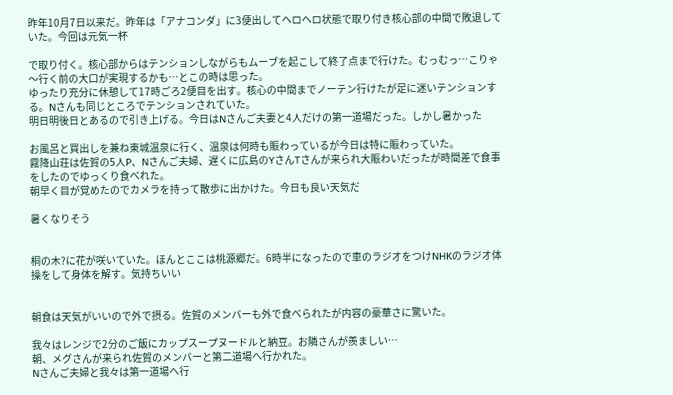昨年10月7日以来だ。昨年は「アナコンダ」に3便出してヘロヘロ状態で取り付き核心部の中間で敗退していた。今回は元気一杯

で取り付く。核心部からはテンションしながらもムーブを起こして終了点まで行けた。むっむっ…こりゃ〜行く前の大口が実現するかも…とこの時は思った。
ゆったり充分に休憩して17時ごろ2便目を出す。核心の中間までノーテン行けたが足に迷いテンションする。Nさんも同じところでテンションされていた。
明日明後日とあるので引き上げる。今日はNさんご夫妻と4人だけの第一道場だった。しかし暑かった

お風呂と買出しを兼ね東城温泉に行く、温泉は何時も賑わっているが今日は特に賑わっていた。
霧降山荘は佐賀の5人P、Nさんご夫婦、遅くに広島のYさんTさんが来られ大賑わいだったが時間差で食事をしたのでゆっくり食べれた。
朝早く目が覚めたのでカメラを持って散歩に出かけた。今日も良い天気だ

暑くなりそう


桐の木?に花が咲いていた。ほんとここは桃源郷だ。6時半になったので車のラジオをつけNHKのラジオ体操をして身体を解す。気持ちいい


朝食は天気がいいので外で摂る。佐賀のメンバーも外で食べられたが内容の豪華さに驚いた。

我々はレンジで2分のご飯にカップスープヌードルと納豆。お隣さんが羨ましい…
朝、メグさんが来られ佐賀のメンバーと第二道場へ行かれた。
Nさんご夫婦と我々は第一道場へ行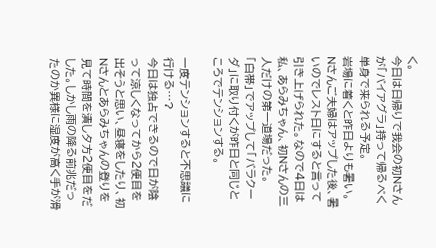く。
今日は日帰りで我会の初Nさんが「バイアグラ」持って帰るべく単身で来られる予定。
岩場に着くと昨日よりも暑い。Nさんご夫婦はアップした後、暑いのでレスト日にすると言って引き上げられた。なので4日は私、あらみちゃん、初Nさんの三人だけの第一道場だった。
「白帯」でアップして「バラクーダ」に取り付くが昨日と同じところでテンションする。

一度テンションすると不思議に行ける…?
今日は独占できるので日が陰って涼しくなってから2便目を出そうと思い、昼寝をしたり、初Nさんとあらみちゃんの登りを見て時間を潰し夕方2便目をだした。しかし雨の降る前兆だったのか異様に湿度が高く手が滑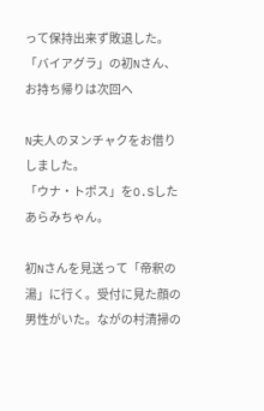って保持出来ず敗退した。
「バイアグラ」の初Nさん、お持ち帰りは次回へ

N夫人のヌンチャクをお借りしました。
「ウナ・トポス」をO.Sしたあらみちゃん。

初Nさんを見送って「帝釈の湯」に行く。受付に見た顔の男性がいた。ながの村清掃の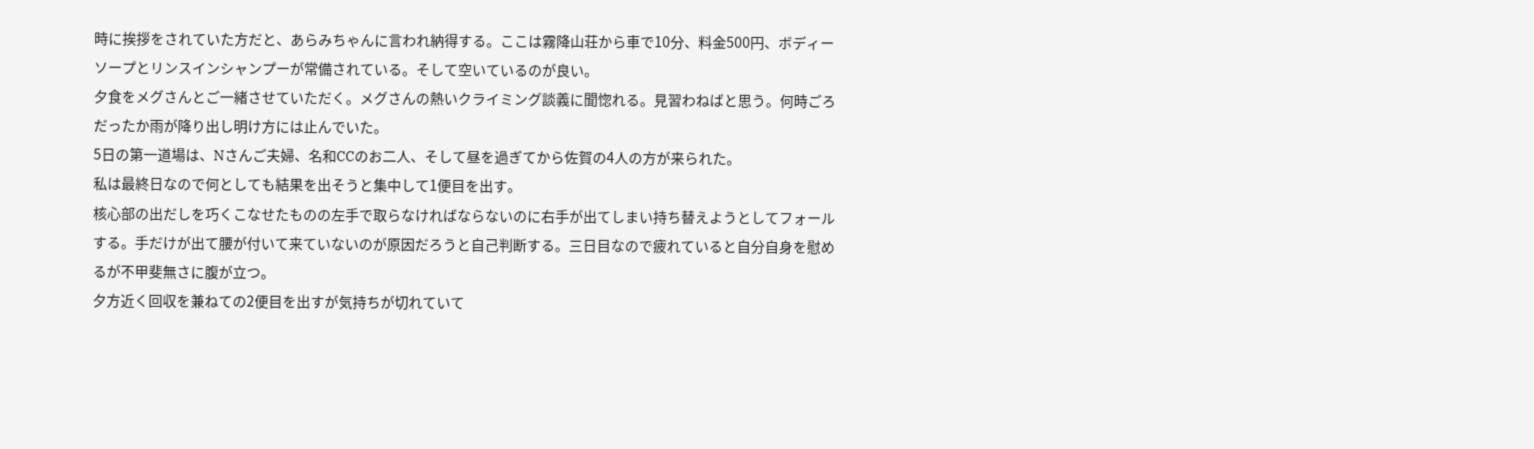時に挨拶をされていた方だと、あらみちゃんに言われ納得する。ここは霧降山荘から車で10分、料金500円、ボディーソープとリンスインシャンプーが常備されている。そして空いているのが良い。
夕食をメグさんとご一緒させていただく。メグさんの熱いクライミング談義に聞惚れる。見習わねばと思う。何時ごろだったか雨が降り出し明け方には止んでいた。
5日の第一道場は、Nさんご夫婦、名和CCのお二人、そして昼を過ぎてから佐賀の4人の方が来られた。
私は最終日なので何としても結果を出そうと集中して1便目を出す。
核心部の出だしを巧くこなせたものの左手で取らなければならないのに右手が出てしまい持ち替えようとしてフォールする。手だけが出て腰が付いて来ていないのが原因だろうと自己判断する。三日目なので疲れていると自分自身を慰めるが不甲斐無さに腹が立つ。
夕方近く回収を兼ねての2便目を出すが気持ちが切れていて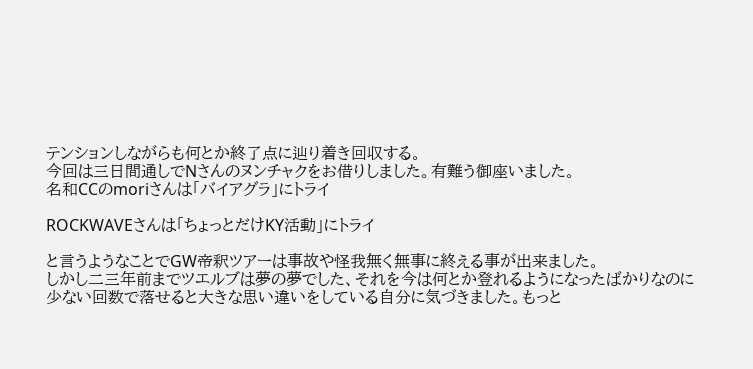テンションしながらも何とか終了点に辿り着き回収する。
今回は三日間通しでNさんのヌンチャクをお借りしました。有難う御座いました。
名和CCのmoriさんは「バイアグラ」にトライ

ROCKWAVEさんは「ちょっとだけKY活動」にトライ

と言うようなことでGW帝釈ツアーは事故や怪我無く無事に終える事が出来ました。
しかし二三年前までツエルブは夢の夢でした、それを今は何とか登れるようになったばかりなのに
少ない回数で落せると大きな思い違いをしている自分に気づきました。もっと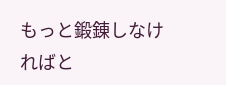もっと鍛錬しなければと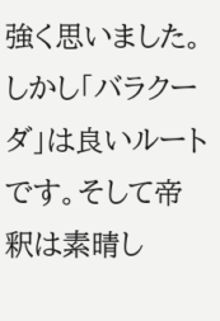強く思いました。
しかし「バラクーダ」は良いルートです。そして帝釈は素晴し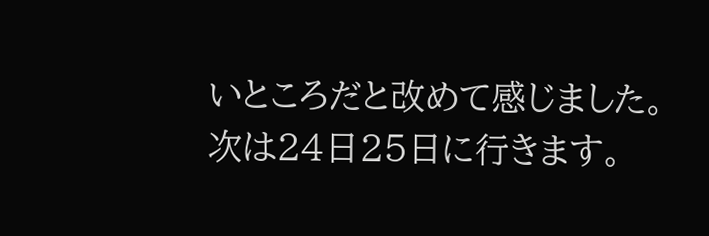いところだと改めて感じました。
次は24日25日に行きます。